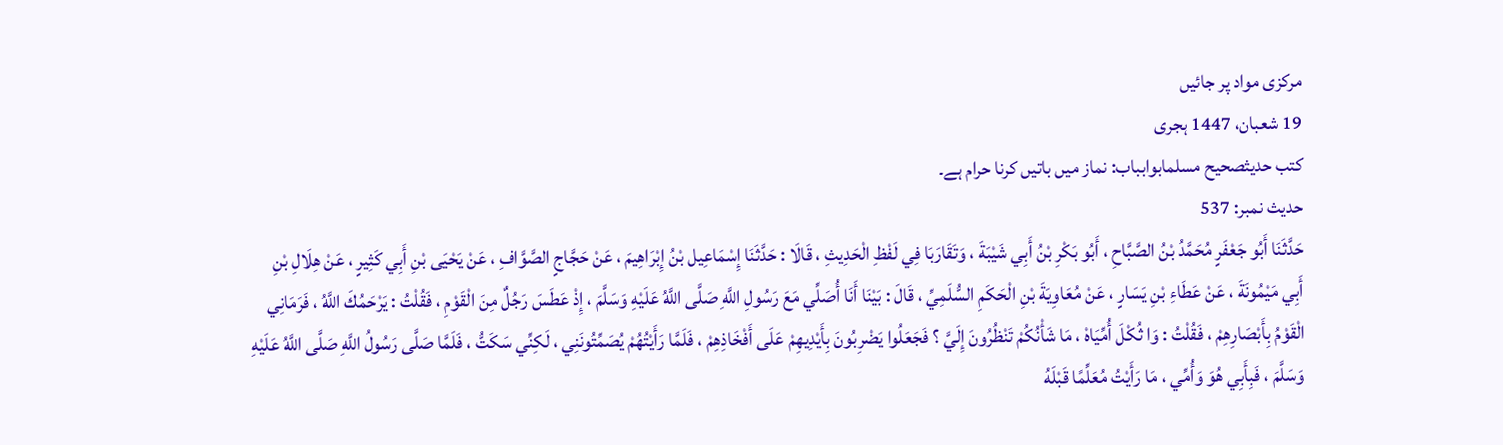مرکزی مواد پر جائیں
19 شعبان، 1447 ہجری
کتب حدیثصحيح مسلمابوابباب: نماز میں باتیں کرنا حرام ہے۔
حدیث نمبر: 537
حَدَّثَنَا أَبُو جَعْفَرٍ مُحَمَّدُ بْنُ الصَّبَّاحِ ، أَبُو بَكْرِ بْنُ أَبِي شَيْبَةَ ، وَتَقَارَبَا فِي لَفْظِ الْحَدِيثِ ، قَالَا : حَدَّثَنَا إِسْمَاعِيل بْنُ إِبْرَاهِيمَ ، عَنْ حَجَّاجٍ الصَّوَّافِ ، عَنْ يَحْيَى بْنِ أَبِي كَثِيرٍ ، عَنْ هِلَالِ بْنِ أَبِي مَيْمُونَةَ ، عَنْ عَطَاءِ بْنِ يَسَارٍ ، عَنْ مُعَاوِيَةَ بْنِ الْحَكَمِ السُّلَمِيِّ ، قَالَ : بَيْنَا أَنَا أُصَلِّي مَعَ رَسُولِ اللَّهِ صَلَّى اللَّهُ عَلَيْهِ وَسَلَّمَ ، إِذْ عَطَسَ رَجُلٌ مِنَ الْقَوْمِ ، فَقُلْتُ : يَرْحَمُكَ اللَّهُ ، فَرَمَانِي الْقَوْمُ بِأَبْصَارِهِمْ ، فَقُلْتُ : وَا ثُكْلَ أُمِّيَاهْ ، مَا شَأْنُكُمْ تَنْظُرُونَ إِلَيَّ ؟ فَجَعَلُوا يَضْرِبُونَ بِأَيْدِيهِمْ عَلَى أَفْخَاذِهِمْ ، فَلَمَّا رَأَيْتُهُمْ يُصَمِّتُونَنِي ، لَكِنِّي سَكَتُّ ، فَلَمَّا صَلَّى رَسُولُ اللَّهِ صَلَّى اللَّهُ عَلَيْهِ وَسَلَّمَ ، فَبِأَبِي هُوَ وَأُمِّي ، مَا رَأَيْتُ مُعَلِّمًا قَبْلَهُ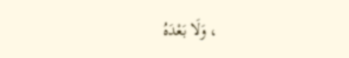، وَلَا بَعْدَهُ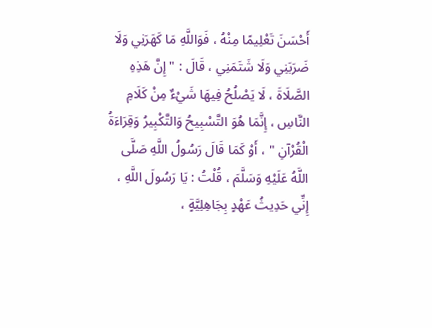أَحْسَنَ تَعْلِيمًا مِنْهُ ، فَوَاللَّهِ مَا كَهَرَنِي وَلَا ضَرَبَنِي وَلَا شَتَمَنِي ، قَالَ : " إِنَّ هَذِهِ الصَّلَاةَ ، لَا يَصْلُحُ فِيهَا شَيْءٌ مِنْ كَلَامِ النَّاسِ ، إِنَّمَا هُوَ التَّسْبِيحُ وَالتَّكْبِيرُ وَقِرَاءَةُ الْقُرْآنِ " ، أَوْ كَمَا قَالَ رَسُولُ اللَّهِ صَلَّى اللَّهُ عَلَيْهِ وَسَلَّمَ ، قُلْتُ : يَا رَسُولَ اللَّهِ ، إِنِّي حَدِيثُ عَهْدٍ بِجَاهِلِيَّةٍ ،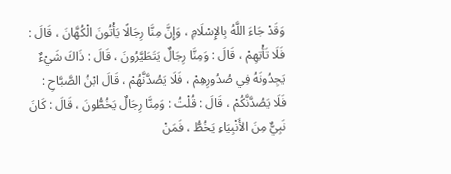وَقَدْ جَاءَ اللَّهُ بِالإِسْلَامِ ، وَإِنَّ مِنَّا رِجَالًا يَأْتُونَ الْكُهَّانَ ، قَالَ : فَلَا تَأْتِهِمْ ، قَالَ : وَمِنَّا رِجَالٌ يَتَطَيَّرُونَ ، قَالَ : ذَاكَ شَيْءٌ يَجِدُونَهُ فِي صُدُورِهِمْ ، فَلَا يَصُدَّنَّهُمْ ، قَالَ ابْنُ الصَّبَّاحِ : فَلَا يَصُدَّنَّكُمْ ، قَالَ : قُلْتُ : وَمِنَّا رِجَالٌ يَخُطُّونَ ، قَالَ : كَانَ نَبِيٌّ مِنَ الأَنْبِيَاءِ يَخُطُّ ، فَمَنْ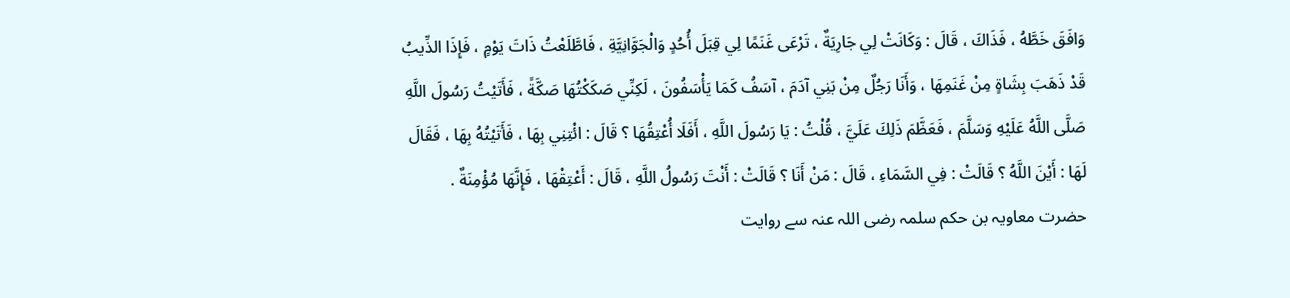وَافَقَ خَطَّهُ ، فَذَاكَ ، قَالَ : وَكَانَتْ لِي جَارِيَةٌ ، تَرْعَى غَنَمًا لِي قِبَلَ أُحُدٍ وَالْجَوَّانِيَّةِ ، فَاطَّلَعْتُ ذَاتَ يَوْمٍ ، فَإِذَا الذِّيبُ قَدْ ذَهَبَ بِشَاةٍ مِنْ غَنَمِهَا ، وَأَنَا رَجُلٌ مِنْ بَنِي آدَمَ ، آسَفُ كَمَا يَأْسَفُونَ ، لَكِنِّي صَكَكْتُهَا صَكَّةً ، فَأَتَيْتُ رَسُولَ اللَّهِ صَلَّى اللَّهُ عَلَيْهِ وَسَلَّمَ ، فَعَظَّمَ ذَلِكَ عَلَيَّ ، قُلْتُ : يَا رَسُولَ اللَّهِ ، أَفَلَا أُعْتِقُهَا ؟ قَالَ : ائْتِنِي بِهَا ، فَأَتَيْتُهُ بِهَا ، فَقَالَ لَهَا : أَيْنَ اللَّهُ ؟ قَالَتْ : فِي السَّمَاءِ ، قَالَ : مَنْ أَنَا ؟ قَالَتْ : أَنْتَ رَسُولُ اللَّهِ ، قَالَ : أَعْتِقْهَا ، فَإِنَّهَا مُؤْمِنَةٌ .
حضرت معاویہ بن حکم سلمہ رضی اللہ عنہ سے روایت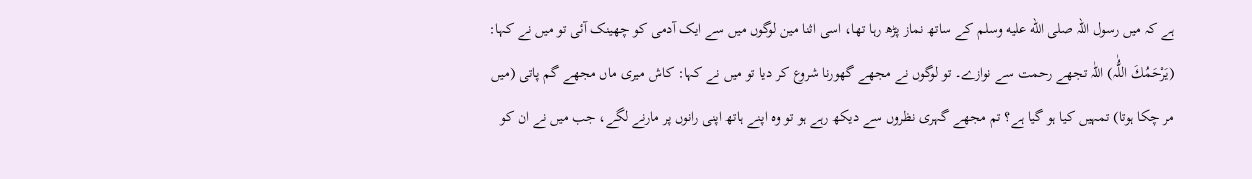ہے کہ میں رسول اللہ صلى الله عليه وسلم کے ساتھ نماز پڑھ رہا تھا، اسی اثنا مین لوگوں میں سے ایک آدمی کو چھینک آئی تو میں نے کہا: (یَرْحَمُكَ اللُّٰہ) اللّٰہ تجھے رحمت سے نوازے۔ تو لوگوں نے مجھے گھورنا شروع کر دیا تو میں نے کہا: کاش میری ماں مجھے گم پاتی (میں مر چکا ہوتا) تمہیں کیا ہو گیا ہے؟ تم مجھے گہری نظروں سے دیکھ رہے ہو تو وہ اپنے ہاتھ اپنی رانوں پر مارنے لگے، جب میں نے ان کو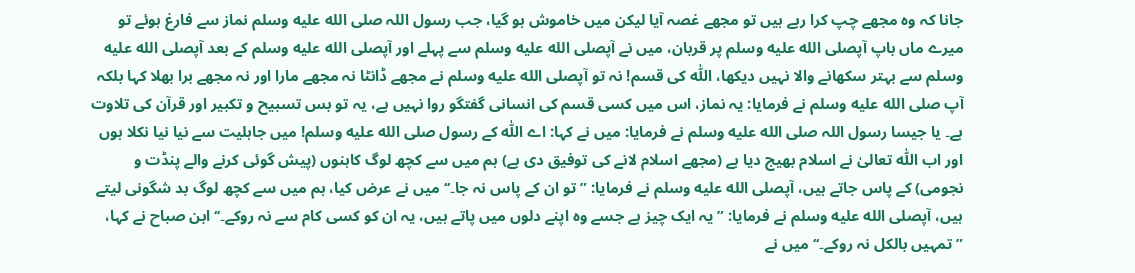جانا کہ وہ مجھے چپ کرا رہے ہیں تو مجھے غصہ آیا لیکن میں خاموش ہو گیا، جب رسول اللہ صلى الله عليه وسلم نماز سے فارغ ہوئے تو میرے ماں باپ آپصلى الله عليه وسلم پر قربان، میں نے آپصلى الله عليه وسلم سے پہلے اور آپصلى الله عليه وسلم کے بعد آپصلى الله عليه وسلم سے بہتر سکھانے والا نہیں دیکھا، اللّٰہ کی قسم! نہ تو آپصلى الله عليه وسلم نے مجھے ڈانٹا نہ مجھے مارا اور نہ مجھے برا بھلا کہا بلکہ آپ صلى الله عليه وسلم نے فرمایا: یہ نماز، اس میں کسی قسم کی انسانی گفتگو روا نہیں ہے، یہ تو بس تسبیح و تکبیر اور قرآن کی تلاوت ہے۔ یا جیسا رسول اللہ صلى الله عليه وسلم نے فرمایا: میں نے کہا: اے اللّٰہ کے رسول صلى الله عليه وسلم! میں جاہلیت سے نیا نیا نکلا ہوں اور اب اللّٰہ تعالیٰ نے اسلام بھیج دیا ہے (مجھے اسلام لانے کی توفیق دی ہے) ہم میں سے کچھ لوگ کاہنوں (پیش گوئی کرنے والے پنڈت و نجومی) کے پاس جاتے ہیں، آپصلى الله عليه وسلم نے فرمایا: ”تو ان کے پاس نہ جا۔‘‘ میں نے عرض کیا، ہم میں سے کچھ لوگ بد شگونی لیتے ہیں، آپصلى الله عليه وسلم نے فرمایا: ”یہ ایک چیز ہے جسے وہ اپنے دلوں میں پاتے ہیں، یہ ان کو کسی کام سے نہ روکے۔‘‘ ابن صباح نے کہا، ”تمہیں بالکل نہ روکے۔‘‘ میں نے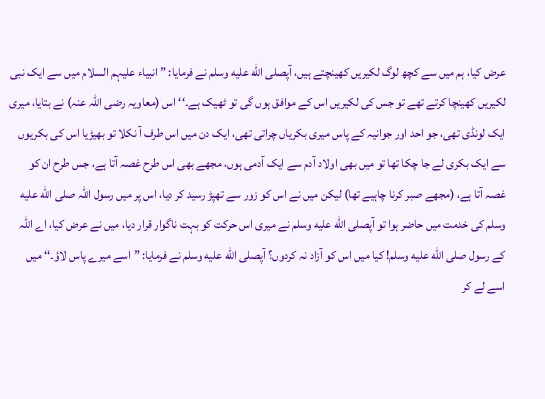عرض کیا، ہم میں سے کچھ لوگ لکیریں کھینچتے ہیں، آپصلى الله عليه وسلم نے فرمایا: ”انبیاء علیہم السلام میں سے ایک نبی لکیریں کھینچا کرتے تھے تو جس کی لکیریں اس کے موافق ہوں گی تو ٹھیک ہے۔‘‘ اس (معاویہ رضی اللہ عنہ) نے بتایا، میری ایک لونڈی تھی، جو احد اور جوانیہ کے پاس میری بکریاں چراتی تھی، ایک دن میں اس طرف آ نکلا تو بھیڑیا اس کی بکریوں سے ایک بکری لے جا چکا تھا تو میں بھی اولاد آدم سے ایک آدمی ہوں، مجھے بھی اس طرح غصہ آتا ہے، جس طرح ان کو غصہ آتا ہے، (مجھے صبر کرنا چاہیے تھا) لیکن میں نے اس کو زور سے تھپڑ رسید کر دیا، اس پر میں رسول اللہ صلى الله عليه وسلم کی خدمت میں حاضر ہوا تو آپصلى الله عليه وسلم نے میری اس حرکت کو بہت ناگوار قرار دیا، میں نے عرض کیا، اے اللّٰہ کے رسول صلى الله عليه وسلم! کیا میں اس کو آزاد نہ کردوں؟ آپصلى الله عليه وسلم نے فرمایا: ”اسے میرے پاس لاؤ۔‘‘ میں اسے لے کر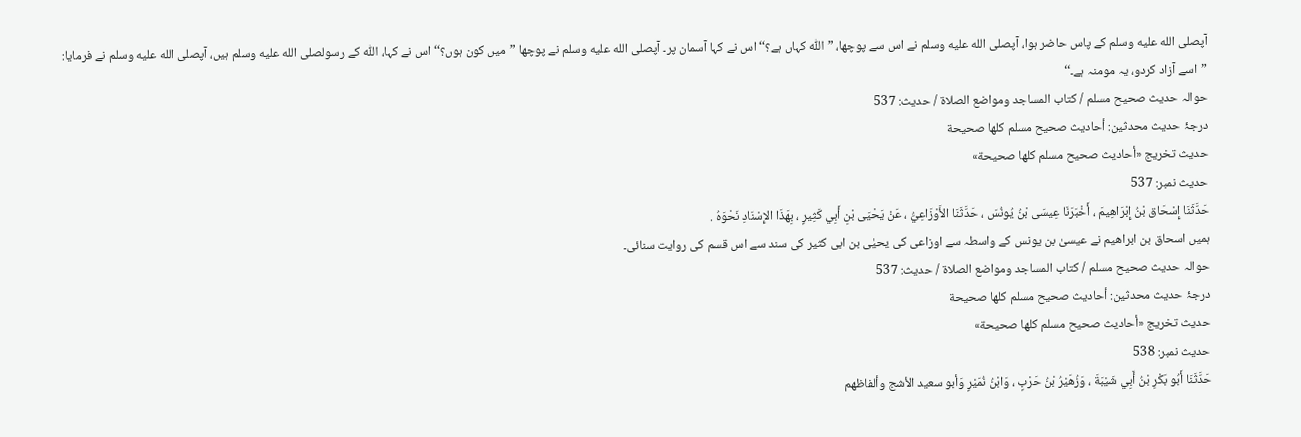آپصلى الله عليه وسلم کے پاس حاضر ہوا، آپصلى الله عليه وسلم نے اس سے پوچھا، ”اللّٰہ کہاں ہے؟‘‘ اس نے کہا آسمان پر۔ آپصلى الله عليه وسلم نے پوچھا ”میں کون ہوں؟‘‘ اس نے کہا، اللّٰہ کے رسولصلى الله عليه وسلم ہیں، آپصلى الله عليه وسلم نے فرمایا: ”اسے آزاد کردو، یہ مومنہ ہے۔‘‘
حوالہ حدیث صحيح مسلم / كتاب المساجد ومواضع الصلاة / حدیث: 537
درجۂ حدیث محدثین: أحاديث صحيح مسلم كلها صحيحة
حدیث تخریج «أحاديث صحيح مسلم كلها صحيحة»
حدیث نمبر: 537
حَدَّثَنَا إِسْحَاق بْنُ إِبْرَاهِيمَ ، أَخْبَرَنَا عِيسَى بْنُ يُونُسَ ، حَدَّثَنَا الأَوْزَاعِيُّ ، عَنْ يَحْيَى بْنِ أَبِي كَثِيرٍ ، بِهَذَا الإِسْنَادِ نَحْوَهُ .
ہمیں اسحاق بن ابراھیم نے عیسیٰ بن یونس کے واسطہ سے اوزاعی کی یحیٰی بن ابی کثیر کی سند سے اس قسم کی روایت سنائی۔
حوالہ حدیث صحيح مسلم / كتاب المساجد ومواضع الصلاة / حدیث: 537
درجۂ حدیث محدثین: أحاديث صحيح مسلم كلها صحيحة
حدیث تخریج «أحاديث صحيح مسلم كلها صحيحة»
حدیث نمبر: 538
حَدَّثَنَا أَبُو بَكْرِ بْنُ أَبِي شَيْبَةَ ، وَزُهَيْرُ بْنُ حَرْبٍ ، وَابْنُ نُمَيْرٍ وَأبو سعيد الأشج وألفاظهم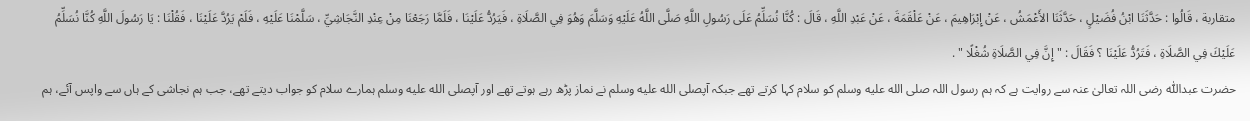متقاربة ، قَالُوا : حَدَّثَنَا ابْنُ فُضَيْلٍ ، حَدَّثَنَا الأَعْمَشُ ، عَنْ إِبْرَاهِيمَ ، عَنْ عَلْقَمَةَ ، عَنْ عَبْدِ اللَّهِ ، قَالَ : كُنَّا نُسَلِّمُ عَلَى رَسُولِ اللَّهِ صَلَّى اللَّهُ عَلَيْهِ وَسَلَّمَ وَهُوَ فِي الصَّلَاةِ ، فَيَرُدُّ عَلَيْنَا ، فَلَمَّا رَجَعْنَا مِنْ عِنْدِ النَّجَاشِيِّ ، سَلَّمْنَا عَلَيْهِ ، فَلَمْ يَرُدَّ عَلَيْنَا ، فَقُلْنَا : يَا رَسُولَ اللَّهِ كُنَّا نُسَلِّمُ عَلَيْكَ فِي الصَّلَاةِ ، فَتَرُدُّ عَلَيْنَا ؟ فَقَالَ : " إِنَّ فِي الصَّلَاةِ شُغْلًا " .
حضرت عبداللّٰہ رضی اللہ تعالیٰ عنہ سے روایت ہے کہ ہم رسول اللہ صلى الله عليه وسلم کو سلام کہا کرتے تھے جبکہ آپصلى الله عليه وسلم نے نماز پڑھ رہے ہوتے تھے اور آپصلى الله عليه وسلم ہمارے سلام کو جواب دیتے تھے، جب ہم نجاشی کے ہاں سے واپس آئے، ہم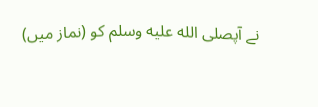نے آپصلى الله عليه وسلم کو (نماز میں)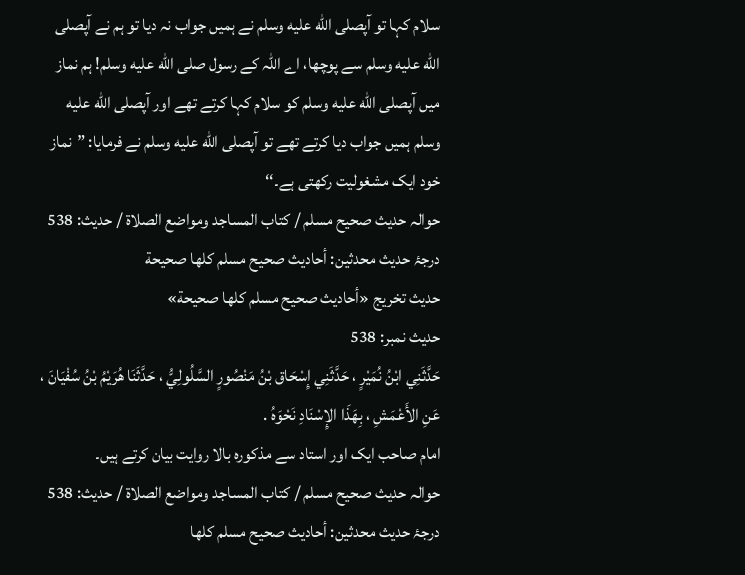سلام کہا تو آپصلى الله عليه وسلم نے ہمیں جواب نہ دیا تو ہم نے آپصلى الله عليه وسلم سے پوچھا، اے اللّٰہ کے رسول صلى الله عليه وسلم! ہم نماز میں آپصلى الله عليه وسلم کو سلام کہا کرتے تھے اور آپصلى الله عليه وسلم ہمیں جواب دیا کرتے تھے تو آپصلى الله عليه وسلم نے فرمایا: ”نماز خود ایک مشغولیت رکھتی ہے۔‘‘
حوالہ حدیث صحيح مسلم / كتاب المساجد ومواضع الصلاة / حدیث: 538
درجۂ حدیث محدثین: أحاديث صحيح مسلم كلها صحيحة
حدیث تخریج «أحاديث صحيح مسلم كلها صحيحة»
حدیث نمبر: 538
حَدَّثَنِي ابْنُ نُمَيْرٍ ، حَدَّثَنِي إِسْحَاق بْنُ مَنْصُورٍ السَّلُولِيُّ ، حَدَّثَنَا هُرَيْمُ بْنُ سُفْيَانَ ، عَنِ الأَعْمَشِ ، بِهَذَا الإِسْنَادِ نَحْوَهُ .
امام صاحب ایک اور استاد سے مذکورہ بالا روایت بیان کرتے ہیں۔
حوالہ حدیث صحيح مسلم / كتاب المساجد ومواضع الصلاة / حدیث: 538
درجۂ حدیث محدثین: أحاديث صحيح مسلم كلها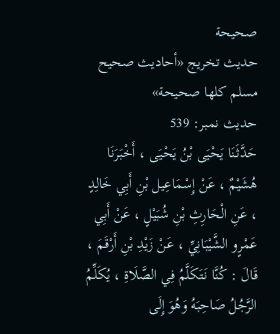صحيحة
حدیث تخریج «أحاديث صحيح مسلم كلها صحيحة»
حدیث نمبر: 539
حَدَّثَنَا يَحْيَى بْنُ يَحْيَى ، أَخْبَرَنَا هُشَيْمٌ ، عَنْ إِسْمَاعِيل بْنِ أَبِي خَالِدٍ ، عَنِ الْحَارِثِ بْنِ شُبَيْلٍ ، عَنْ أَبِي عَمْرٍو الشَّيْبَانِيِّ ، عَنْ زَيْدِ بْنِ أَرْقَمَ ، قَالَ : كُنَّا نَتَكَلَّمُ فِي الصَّلَاةِ ، يُكَلِّمُ الرَّجُلُ صَاحِبَهُ وَهُوَ إِلَى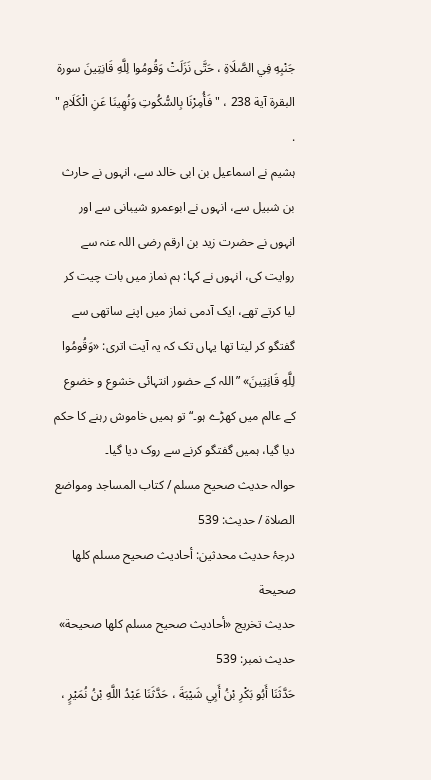جَنْبِهِ فِي الصَّلَاةِ ، حَتَّى نَزَلَتْ وَقُومُوا لِلَّهِ قَانِتِينَ سورة البقرة آية 238 ، " فَأُمِرْنَا بِالسُّكُوتِ وَنُهِينَا عَنِ الْكَلَامِ " .
ہشیم نے اسماعیل بن ابی خالد سے، انہوں نے حارث بن شبیل سے، انہوں نے ابوعمرو شیبانی سے اور انہوں نے حضرت زید بن ارقم رضی اللہ عنہ سے روایت کی، انہوں نے کہا: ہم نماز میں بات چیت کر لیا کرتے تھے، ایک آدمی نماز میں اپنے ساتھی سے گفتگو کر لیتا تھا یہاں تک کہ یہ آیت اتری: «وَقُومُوا لِلَّهِ قَانِتِينَ» ”اللہ کے حضور انتہائی خشوع و خضوع کے عالم میں کھڑے ہو۔“ تو ہمیں خاموش رہنے کا حکم دیا گیا، ہمیں گفتگو کرنے سے روک دیا گیا۔
حوالہ حدیث صحيح مسلم / كتاب المساجد ومواضع الصلاة / حدیث: 539
درجۂ حدیث محدثین: أحاديث صحيح مسلم كلها صحيحة
حدیث تخریج «أحاديث صحيح مسلم كلها صحيحة»
حدیث نمبر: 539
حَدَّثَنَا أَبُو بَكْرِ بْنُ أَبِي شَيْبَةَ ، حَدَّثَنَا عَبْدُ اللَّهِ بْنُ نُمَيْرٍ ،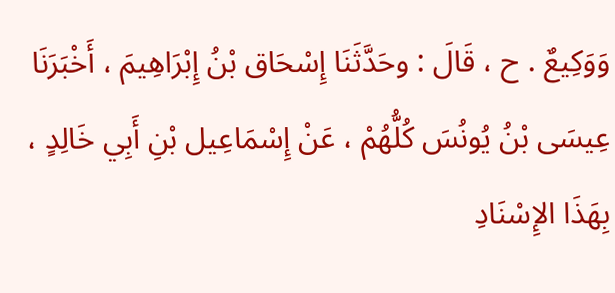وَوَكِيعٌ . ح ، قَالَ : وحَدَّثَنَا إِسْحَاق بْنُ إِبْرَاهِيمَ ، أَخْبَرَنَا عِيسَى بْنُ يُونُسَ كُلُّهُمْ ، عَنْ إِسْمَاعِيل بْنِ أَبِي خَالِدٍ ، بِهَذَا الإِسْنَادِ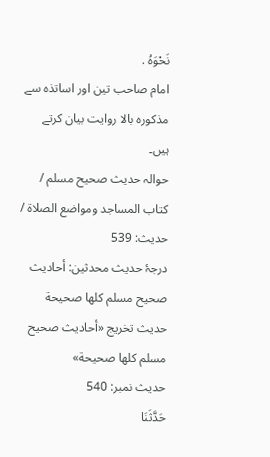نَحْوَهُ .
امام صاحب تین اور اساتذہ سے مذکورہ بالا روایت بیان کرتے ہیں۔
حوالہ حدیث صحيح مسلم / كتاب المساجد ومواضع الصلاة / حدیث: 539
درجۂ حدیث محدثین: أحاديث صحيح مسلم كلها صحيحة
حدیث تخریج «أحاديث صحيح مسلم كلها صحيحة»
حدیث نمبر: 540
حَدَّثَنَا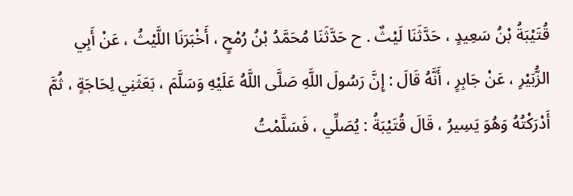قُتَيْبَةُ بْنُ سَعِيدٍ ، حَدَّثَنَا لَيْثٌ . ح حَدَّثَنَا مُحَمَّدُ بْنُ رُمْحٍ ، أَخْبَرَنَا اللَّيْثُ ، عَنْ أَبِي الزُّبَيْرِ ، عَنْ جَابِرٍ ، أَنَّهُ قَالَ : إِنَّ رَسُولَ اللَّهِ صَلَّى اللَّهُ عَلَيْهِ وَسَلَّمَ ، بَعَثَنِي لِحَاجَةٍ ، ثُمَّ أَدْرَكْتُهُ وَهُوَ يَسِيرُ ، قَالَ قُتَيْبَةُ : يُصَلِّي ، فَسَلَّمْتُ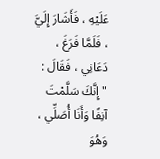عَلَيْهِ ، فَأَشَارَ إِلَيَّ ، فَلَمَّا فَرَغَ ، دَعَانِي ، فَقَالَ : " إِنَّكَ سَلَّمْتَ آنِفًا وَأَنَا أُصَلِّي ، وَهُوَ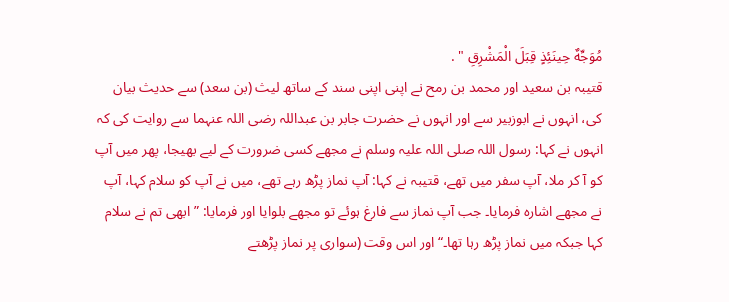مُوَجِّهٌ حِينَئِذٍ قِبَلَ الْمَشْرِقِ " .
قتیبہ بن سعید اور محمد بن رمح نے اپنی اپنی سند کے ساتھ لیث (بن سعد) سے حدیث بیان کی، انہوں نے ابوزبیر سے اور انہوں نے حضرت جابر بن عبداللہ رضی اللہ عنہما سے روایت کی کہ انہوں نے کہا: رسول اللہ صلی اللہ علیہ وسلم نے مجھے کسی ضرورت کے لیے بھیجا، پھر میں آپ کو آ کر ملا، آپ سفر میں تھے، قتیبہ نے کہا: آپ نماز پڑھ رہے تھے، میں نے آپ کو سلام کہا، آپ نے مجھے اشارہ فرمایا۔ جب آپ نماز سے فارغ ہوئے تو مجھے بلوایا اور فرمایا: ”ابھی تم نے سلام کہا جبکہ میں نماز پڑھ رہا تھا۔“ اور اس وقت (سواری پر نماز پڑھتے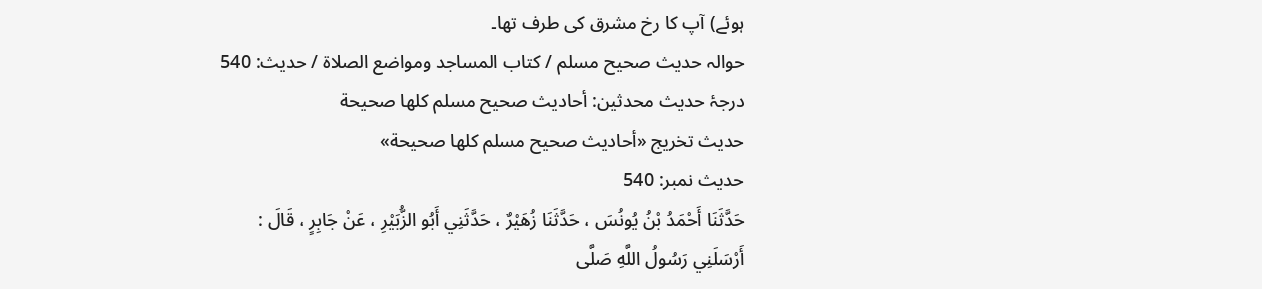ہوئے) آپ کا رخ مشرق کی طرف تھا۔
حوالہ حدیث صحيح مسلم / كتاب المساجد ومواضع الصلاة / حدیث: 540
درجۂ حدیث محدثین: أحاديث صحيح مسلم كلها صحيحة
حدیث تخریج «أحاديث صحيح مسلم كلها صحيحة»
حدیث نمبر: 540
حَدَّثَنَا أَحْمَدُ بْنُ يُونُسَ ، حَدَّثَنَا زُهَيْرٌ ، حَدَّثَنِي أَبُو الزُّبَيْرِ ، عَنْ جَابِرٍ ، قَالَ : أَرْسَلَنِي رَسُولُ اللَّهِ صَلَّى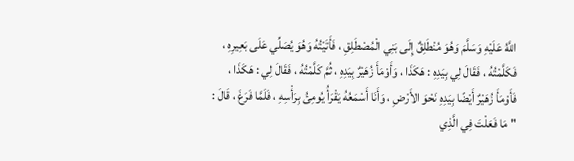اللَّهُ عَلَيْهِ وَسَلَّمَ وَهُوَ مُنْطَلِقٌ إِلَى بَنِي الْمُصْطَلِقِ ، فَأَتَيْتُهُ وَهُوَ يُصَلِّي عَلَى بَعِيرِهِ ، فَكَلَّمْتُهُ ، فَقَالَ لِي بِيَدِهِ : هَكَذَا ، وَأَوْمَأَ زُهَيْرٌ بِيَدِهِ ، ثُمَّ كَلَّمْتُهُ ، فَقَالَ لِي : هَكَذَا ، فَأَوْمَأَ زُهَيْرٌ أَيْضًا بِيَدِهِ نَحْوَ الأَرْضِ ، وَأَنَا أَسْمَعُهُ يَقْرَأُ يُومِئُ بِرَأْسِهِ ، فَلَمَّا فَرَغَ ، قَالَ : " مَا فَعَلْتَ فِي الَّذِي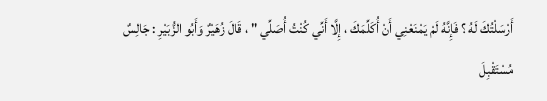أَرْسَلْتُكَ لَهُ ؟ فَإِنَّهُ لَمْ يَمْنَعْنِي أَنْ أُكَلِّمَكَ ، إِلَّا أَنِّي كُنْتُ أُصَلِّي " ، قَالَ زُهَيْرٌ وَأَبُو الزُّبَيْرِ : جَالِسٌ مُسْتَقْبِلَ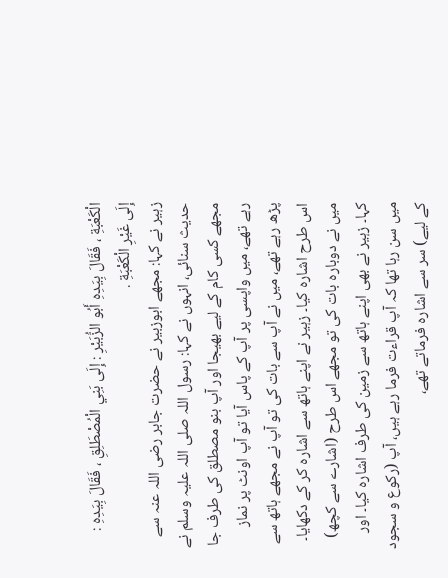الْكَعْبَةِ ، فَقَالَ بِيَدِهِ أَبُو الزُّبَيْرِ : إِلَى بَنِي الْمُصْطَلِقِ ، فَقَالَ بِيَدِهِ : إِلَى غَيْرِ الْكَعْبَةِ .
زہیر نے کہا: مجھے ابوزبیر نے حضرت جابر رضی اللہ عنہ سے حدیث سنائی، انہوں نے کہا: رسول اللہ صلی اللہ علیہ وسلم نے مجھے کسی کام کے لیے بھیجا اور آپ بنو مصطلق کی طرف جا رہے تھے، میں واپسی پر آپ کے پاس آیا تو آپ اونٹ پر نماز پڑھ رہے تھے، میں نے آپ سے بات کی تو آپ نے مجھے ہاتھ سے اس طرح اشارہ کیا۔ زہیر نے اپنے ہاتھ سے اشارہ کر کے دکھایا۔ میں نے دوبارہ بات کی تو مجھے اس طرح (اشارے سے کچھ) کہا۔ زہیر نے بھی اپنے ہاتھ سے زمین کی طرف اشارہ کیا۔ اور میں سن رہا تھا کہ آپ قراءت فرما رہے ہیں، آپ (رکوع و سجود کے لیے) سر سے اشارہ فرماتے تھے،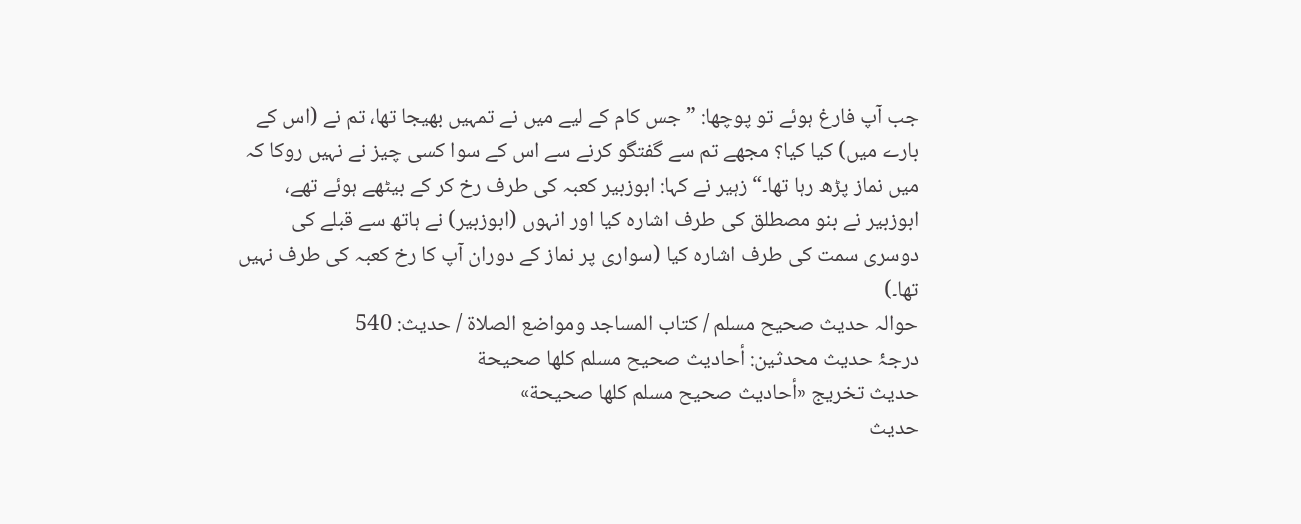جب آپ فارغ ہوئے تو پوچھا: ”جس کام کے لیے میں نے تمہیں بھیجا تھا، تم نے (اس کے بارے میں) کیا کیا؟ مجھے تم سے گفتگو کرنے سے اس کے سوا کسی چیز نے نہیں روکا کہ میں نماز پڑھ رہا تھا۔“ زہیر نے کہا: ابوزبیر کعبہ کی طرف رخ کر کے بیٹھے ہوئے تھے، ابوزبیر نے بنو مصطلق کی طرف اشارہ کیا اور انہوں (ابوزبیر) نے ہاتھ سے قبلے کی دوسری سمت کی طرف اشارہ کیا (سواری پر نماز کے دوران آپ کا رخ کعبہ کی طرف نہیں تھا۔)
حوالہ حدیث صحيح مسلم / كتاب المساجد ومواضع الصلاة / حدیث: 540
درجۂ حدیث محدثین: أحاديث صحيح مسلم كلها صحيحة
حدیث تخریج «أحاديث صحيح مسلم كلها صحيحة»
حدیث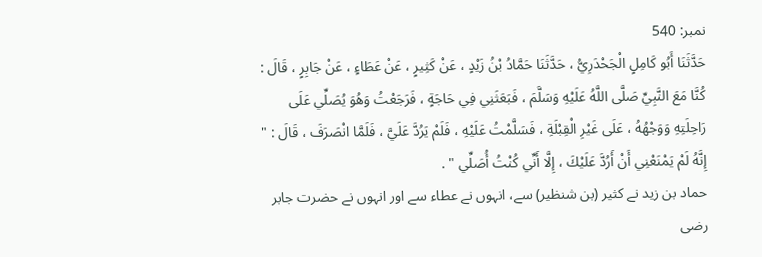نمبر: 540
حَدَّثَنَا أَبُو كَامِلٍ الْجَحْدَرِيُّ ، حَدَّثَنَا حَمَّادُ بْنُ زَيْدٍ ، عَنْ كَثِيرٍ ، عَنْ عَطَاءٍ ، عَنْ جَابِرٍ ، قَالَ : كُنَّا مَعَ النَّبِيِّ صَلَّى اللَّهُ عَلَيْهِ وَسَلَّمَ ، فَبَعَثَنِي فِي حَاجَةٍ ، فَرَجَعْتُ وَهُوَ يُصَلِّي عَلَى رَاحِلَتِهِ وَوَجْهُهُ ، عَلَى غَيْرِ الْقِبْلَةِ ، فَسَلَّمْتُ عَلَيْهِ ، فَلَمْ يَرُدَّ عَلَيَّ ، فَلَمَّا انْصَرَفَ ، قَالَ : " إِنَّهُ لَمْ يَمْنَعْنِي أَنْ أَرُدَّ عَلَيْكَ ، إِلَّا أَنِّي كُنْتُ أُصَلِّي " .
حماد بن زید نے کثیر (بن شنظیر) سے، انہوں نے عطاء سے اور انہوں نے حضرت جابر رضی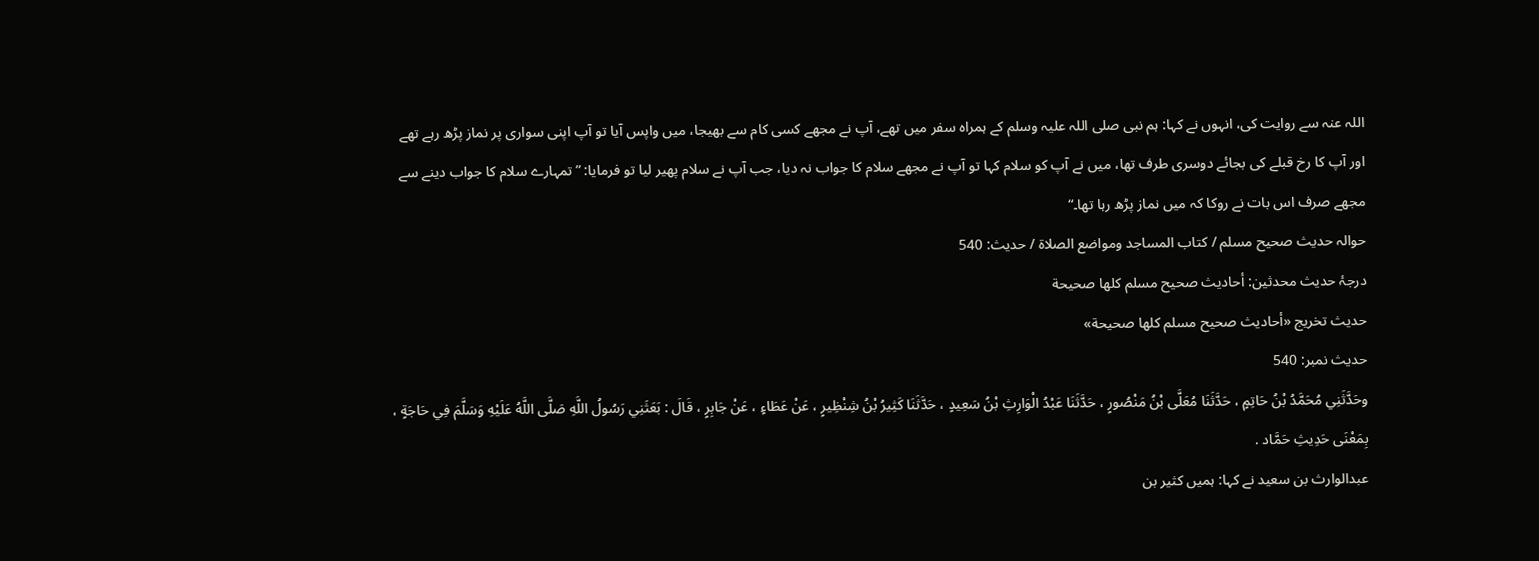اللہ عنہ سے روایت کی، انہوں نے کہا: ہم نبی صلی اللہ علیہ وسلم کے ہمراہ سفر میں تھے، آپ نے مجھے کسی کام سے بھیجا، میں واپس آیا تو آپ اپنی سواری پر نماز پڑھ رہے تھے اور آپ کا رخ قبلے کی بجائے دوسری طرف تھا، میں نے آپ کو سلام کہا تو آپ نے مجھے سلام کا جواب نہ دیا، جب آپ نے سلام پھیر لیا تو فرمایا: ”تمہارے سلام کا جواب دینے سے مجھے صرف اس بات نے روکا کہ میں نماز پڑھ رہا تھا۔“
حوالہ حدیث صحيح مسلم / كتاب المساجد ومواضع الصلاة / حدیث: 540
درجۂ حدیث محدثین: أحاديث صحيح مسلم كلها صحيحة
حدیث تخریج «أحاديث صحيح مسلم كلها صحيحة»
حدیث نمبر: 540
وحَدَّثَنِي مُحَمَّدُ بْنُ حَاتِمٍ ، حَدَّثَنَا مُعَلَّى بْنُ مَنْصُورٍ ، حَدَّثَنَا عَبْدُ الْوَارِثِ بْنُ سَعِيدٍ ، حَدَّثَنَا كَثِيرُ بْنُ شِنْظِيرٍ ، عَنْ عَطَاءٍ ، عَنْ جَابِرٍ ، قَالَ : بَعَثَنِي رَسُولُ اللَّهِ صَلَّى اللَّهُ عَلَيْهِ وَسَلَّمَ فِي حَاجَةٍ ، بِمَعْنَى حَدِيثِ حَمَّاد .
عبدالوارث بن سعید نے کہا: ہمیں کثیر بن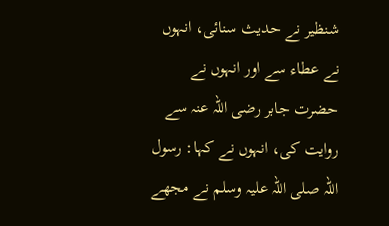شنظیر نے حدیث سنائی، انہوں نے عطاء سے اور انہوں نے حضرت جابر رضی اللہ عنہ سے روایت کی، انہوں نے کہا: رسول اللہ صلی اللہ علیہ وسلم نے مجھے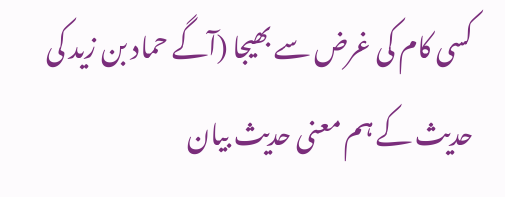کسی کام کی غرض سے بھیجا (آگے حماد بن زید کی حدیث کے ہم معنی حدیث بیان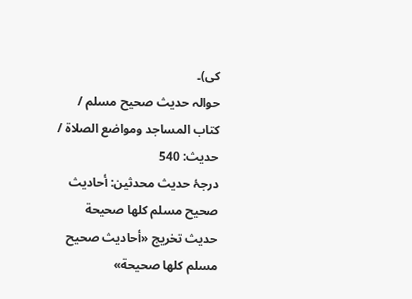کی)۔
حوالہ حدیث صحيح مسلم / كتاب المساجد ومواضع الصلاة / حدیث: 540
درجۂ حدیث محدثین: أحاديث صحيح مسلم كلها صحيحة
حدیث تخریج «أحاديث صحيح مسلم كلها صحيحة»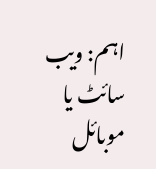اہم: ویب سائٹ یا موبائل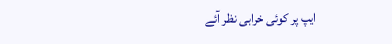ایپ پر کوئی خرابی نظر آئے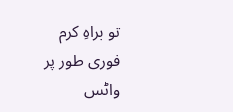تو براہِ کرم فوری طور پر واٹس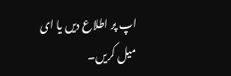اپ پر اطلاع دیں یا ای میل کریں۔